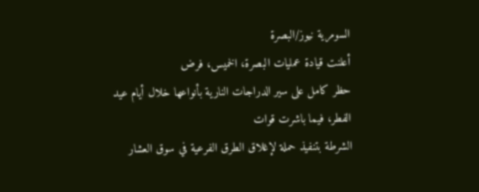السومرية نيوز/البصرة
أعلنت قيادة عمليات البصرة، الخميس، فرض
حظر كامل على سير الدراجات النارية بأنواعها خلال أيام عيد الفطر، فيما باشرت قوات
الشرطة بتنفيذ حملة لإغلاق الطرق الفرعية في سوق العشار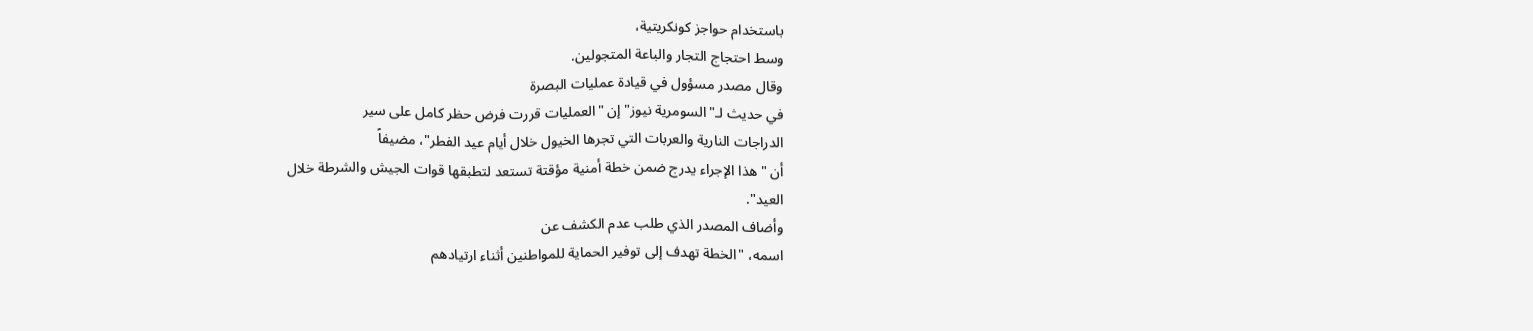باستخدام حواجز كونكريتية،
وسط احتجاج التجار والباعة المتجولين.
وقال مصدر مسؤول في قيادة عمليات البصرة
في حديث لـ"السومرية نيوز" إن "العمليات قررت فرض حظر كامل على سير
الدراجات النارية والعربات التي تجرها الخيول خلال أيام عيد الفطر"، مضيفاً
أن "هذا الإجراء يدرج ضمن خطة أمنية مؤقتة تستعد لتطبقها قوات الجيش والشرطة خلال
العيد".
وأضاف المصدر الذي طلب عدم الكشف عن
اسمه، "الخطة تهدف إلى توفير الحماية للمواطنين أثناء ارتيادهم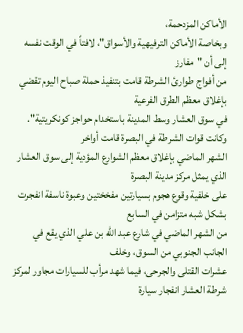الأماكن المزدحمة،
وبخاصة الأماكن الترفيهية والأسواق"، لافتاً في الوقت نفسه إلى أن "مفارز
من أفواج طوارئ الشرطة قامت بتنفيذ حملة صباح اليوم تقضي بإغلاق معظم الطرق الفرعية
في سوق العشار وسط المدينة باستخدام حواجز كونكريتية".
وكانت قوات الشرطة في البصرة قامت أواخر
الشهر الماضي بإغلاق معظم الشوارع المؤدية إلى سوق العشار الذي يمثل مركز مدينة البصرة
على خلفية وقوع هجوم بسيارتين مفخختين وعبوة ناسفة انفجرت بشكل شبه متزامن في السابع
من الشهر الماضي في شارع عبد الله بن علي الذي يقع في الجانب الجنوبي من السوق، وخلف
عشرات القتلى والجرحى، فيما شهد مرأب للسيارات مجاور لمركز شرطة العشار انفجار سيارة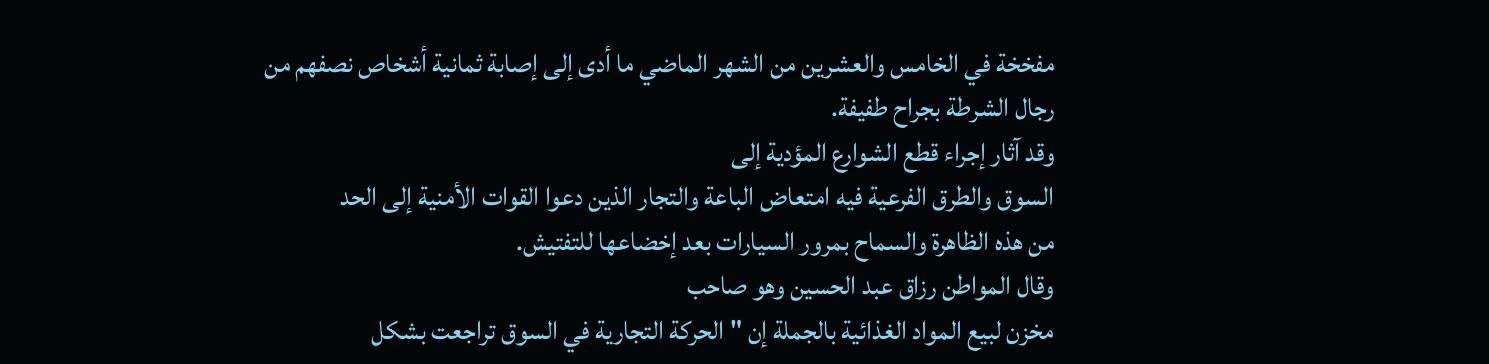مفخخة في الخامس والعشرين من الشهر الماضي ما أدى إلى إصابة ثمانية أشخاص نصفهم من
رجال الشرطة بجراح طفيفة.
وقد آثار إجراء قطع الشوارع المؤدية إلى
السوق والطرق الفرعية فيه امتعاض الباعة والتجار الذين دعوا القوات الأمنية إلى الحد
من هذه الظاهرة والسماح بمرور السيارات بعد إخضاعها للتفتيش.
وقال المواطن رزاق عبد الحسين وهو صاحب
مخزن لبيع المواد الغذائية بالجملة إن "الحركة التجارية في السوق تراجعت بشكل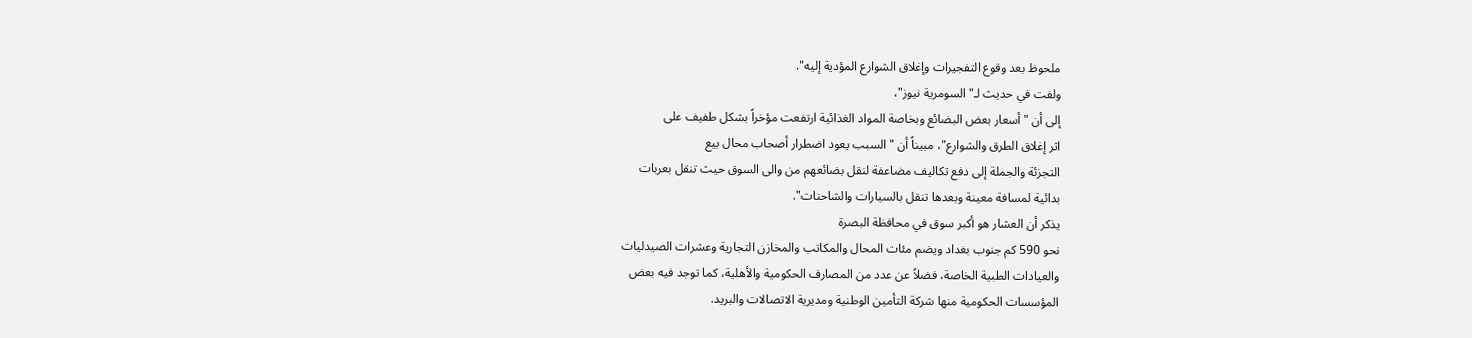ملحوظ بعد وقوع التفجيرات وإغلاق الشوارع المؤدية إليه".
ولفت في حديث لـ"السومرية نيوز"،
إلى أن "أسعار بعض البضائع وبخاصة المواد الغذائية ارتفعت مؤخراً بشكل طفيف على
اثر إغلاق الطرق والشوارع"، مبيناً أن "السبب يعود اضطرار أصحاب محال بيع
التجزئة والجملة إلى دفع تكاليف مضاعفة لنقل بضائعهم من والى السوق حيث تنقل بعربات
بدائية لمسافة معينة وبعدها تنقل بالسيارات والشاحنات".
يذكر أن العشار هو أكبر سوق في محافظة البصرة
نحو 590 كم جنوب بغداد ويضم مئات المحال والمكاتب والمخازن التجارية وعشرات الصيدليات
والعيادات الطبية الخاصة، فضلاً عن عدد من المصارف الحكومية والأهلية، كما توجد فيه بعض
المؤسسات الحكومية منها شركة التأمين الوطنية ومديرية الاتصالات والبريد.